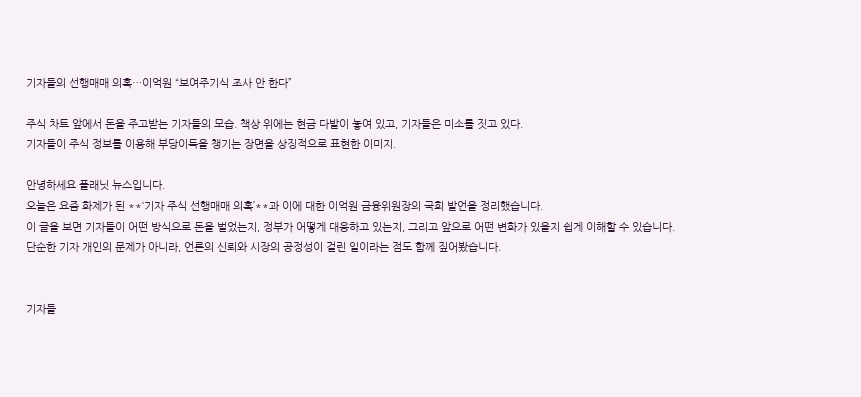기자들의 선행매매 의혹…이억원 “보여주기식 조사 안 한다”

주식 차트 앞에서 돈을 주고받는 기자들의 모습. 책상 위에는 현금 다발이 놓여 있고, 기자들은 미소를 짓고 있다.
기자들이 주식 정보를 이용해 부당이득을 챙기는 장면을 상징적으로 표현한 이미지.

안녕하세요 플래닛 뉴스입니다.
오늘은 요즘 화제가 된 **‘기자 주식 선행매매 의혹’**과 이에 대한 이억원 금융위원장의 국회 발언을 정리했습니다.
이 글을 보면 기자들이 어떤 방식으로 돈을 벌었는지, 정부가 어떻게 대응하고 있는지, 그리고 앞으로 어떤 변화가 있을지 쉽게 이해할 수 있습니다.
단순한 기자 개인의 문제가 아니라, 언론의 신뢰와 시장의 공정성이 걸린 일이라는 점도 함께 짚어봤습니다.


기자들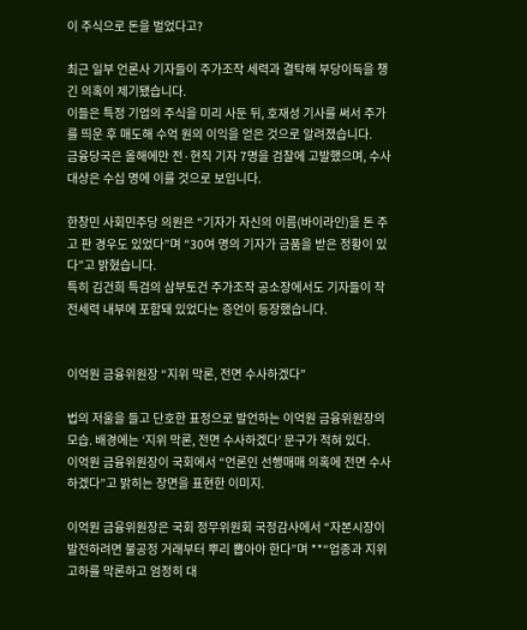이 주식으로 돈을 벌었다고?

최근 일부 언론사 기자들이 주가조작 세력과 결탁해 부당이득을 챙긴 의혹이 제기됐습니다.
이들은 특정 기업의 주식을 미리 사둔 뒤, 호재성 기사를 써서 주가를 띄운 후 매도해 수억 원의 이익을 얻은 것으로 알려졌습니다.
금융당국은 올해에만 전·현직 기자 7명을 검찰에 고발했으며, 수사 대상은 수십 명에 이를 것으로 보입니다.

한창민 사회민주당 의원은 “기자가 자신의 이름(바이라인)을 돈 주고 판 경우도 있었다”며 “30여 명의 기자가 금품을 받은 정황이 있다”고 밝혔습니다.
특히 김건희 특검의 삼부토건 주가조작 공소장에서도 기자들이 작전세력 내부에 포함돼 있었다는 증언이 등장했습니다.


이억원 금융위원장 “지위 막론, 전면 수사하겠다”

법의 저울을 들고 단호한 표정으로 발언하는 이억원 금융위원장의 모습. 배경에는 ‘지위 막론, 전면 수사하겠다’ 문구가 적혀 있다.
이억원 금융위원장이 국회에서 “언론인 선행매매 의혹에 전면 수사하겠다”고 밝히는 장면을 표현한 이미지.

이억원 금융위원장은 국회 정무위원회 국정감사에서 “자본시장이 발전하려면 불공정 거래부터 뿌리 뽑아야 한다”며 **“업종과 지위 고하를 막론하고 엄정히 대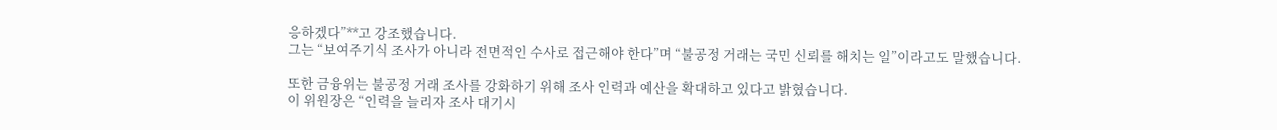응하겠다”**고 강조했습니다.
그는 “보여주기식 조사가 아니라 전면적인 수사로 접근해야 한다”며 “불공정 거래는 국민 신뢰를 해치는 일”이라고도 말했습니다.

또한 금융위는 불공정 거래 조사를 강화하기 위해 조사 인력과 예산을 확대하고 있다고 밝혔습니다.
이 위원장은 “인력을 늘리자 조사 대기시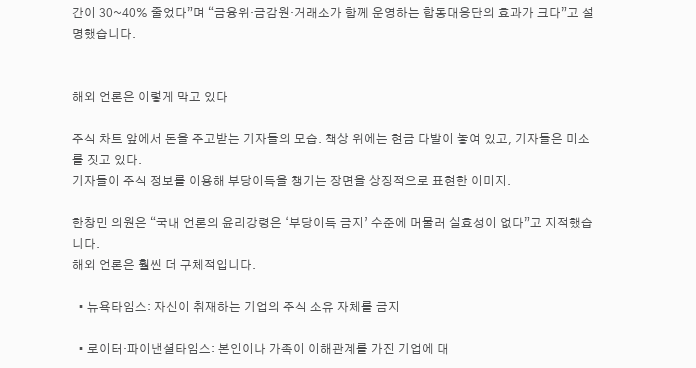간이 30~40% 줄었다”며 “금융위·금감원·거래소가 함께 운영하는 합동대응단의 효과가 크다”고 설명했습니다.


해외 언론은 이렇게 막고 있다

주식 차트 앞에서 돈을 주고받는 기자들의 모습. 책상 위에는 현금 다발이 놓여 있고, 기자들은 미소를 짓고 있다.
기자들이 주식 정보를 이용해 부당이득을 챙기는 장면을 상징적으로 표현한 이미지.

한창민 의원은 “국내 언론의 윤리강령은 ‘부당이득 금지’ 수준에 머물러 실효성이 없다”고 지적했습니다.
해외 언론은 훨씬 더 구체적입니다.

  • 뉴욕타임스: 자신이 취재하는 기업의 주식 소유 자체를 금지

  • 로이터·파이낸셜타임스: 본인이나 가족이 이해관계를 가진 기업에 대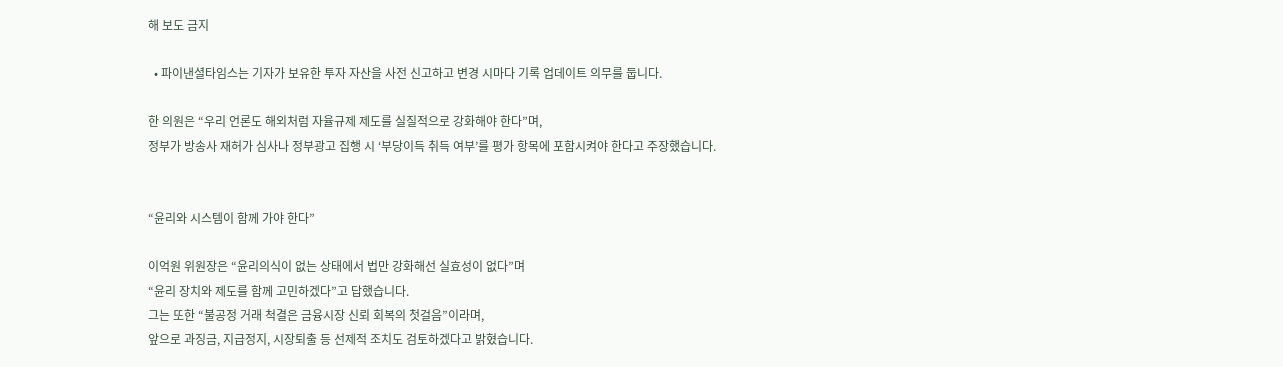해 보도 금지

  • 파이낸셜타임스는 기자가 보유한 투자 자산을 사전 신고하고 변경 시마다 기록 업데이트 의무를 둡니다.

한 의원은 “우리 언론도 해외처럼 자율규제 제도를 실질적으로 강화해야 한다”며,
정부가 방송사 재허가 심사나 정부광고 집행 시 ‘부당이득 취득 여부’를 평가 항목에 포함시켜야 한다고 주장했습니다.


“윤리와 시스템이 함께 가야 한다”

이억원 위원장은 “윤리의식이 없는 상태에서 법만 강화해선 실효성이 없다”며
“윤리 장치와 제도를 함께 고민하겠다”고 답했습니다.
그는 또한 “불공정 거래 척결은 금융시장 신뢰 회복의 첫걸음”이라며,
앞으로 과징금, 지급정지, 시장퇴출 등 선제적 조치도 검토하겠다고 밝혔습니다.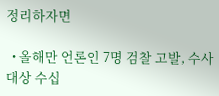정리하자면

  • 올해만 언론인 7명 검찰 고발, 수사 대상 수십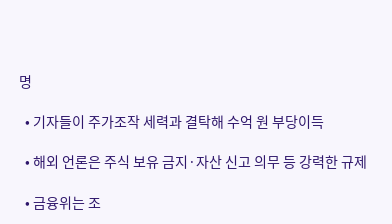명

  • 기자들이 주가조작 세력과 결탁해 수억 원 부당이득

  • 해외 언론은 주식 보유 금지·자산 신고 의무 등 강력한 규제

  • 금융위는 조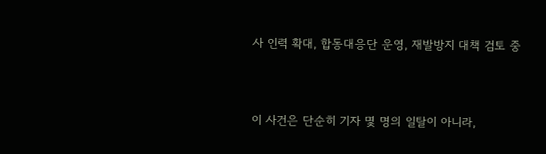사 인력 확대, 합동대응단 운영, 재발방지 대책 검토 중


이 사건은 단순히 기자 몇 명의 일탈이 아니라,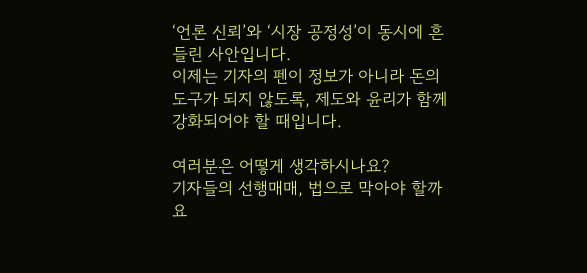‘언론 신뢰’와 ‘시장 공정성’이 동시에 흔들린 사안입니다.
이제는 기자의 펜이 정보가 아니라 돈의 도구가 되지 않도록, 제도와 윤리가 함께 강화되어야 할 때입니다.

여러분은 어떻게 생각하시나요?
기자들의 선행매매, 법으로 막아야 할까요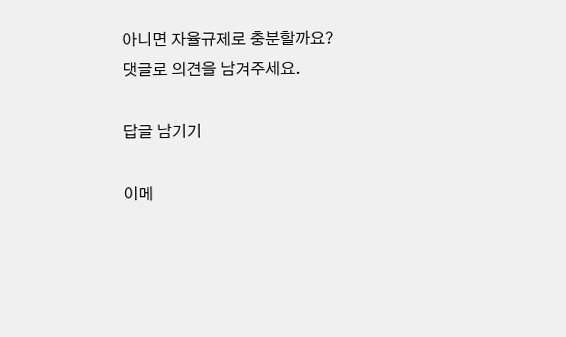아니면 자율규제로 충분할까요?
댓글로 의견을 남겨주세요.

답글 남기기

이메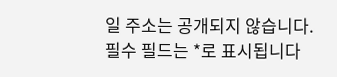일 주소는 공개되지 않습니다. 필수 필드는 *로 표시됩니다